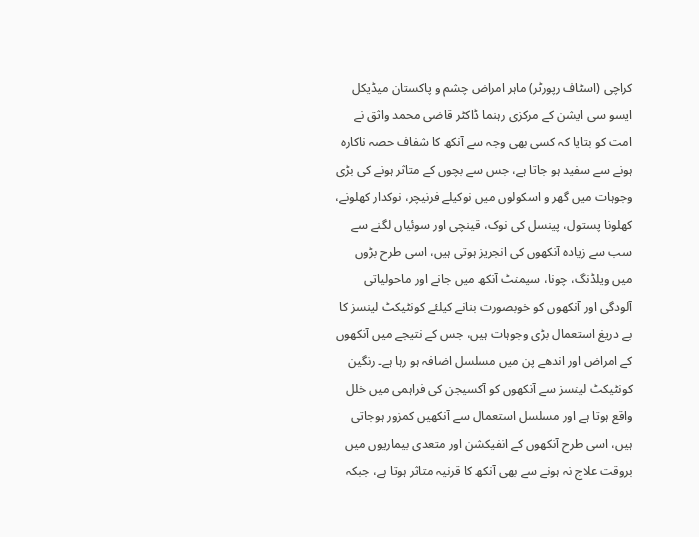کراچی (اسٹاف رپورٹر) ماہر امراض چشم و پاکستان میڈیکل ایسو سی ایشن کے مرکزی رہنما ڈاکٹر قاضی محمد واثق نے امت کو بتایا کہ کسی بھی وجہ سے آنکھ کا شفاف حصہ ناکارہ ہونے سے سفید ہو جاتا ہے، جس سے بچوں کے متاثر ہونے کی بڑی وجوہات میں گھر و اسکولوں میں نوکیلے فرنیچر، نوکدار کھلونے، کھلونا پستول، پینسل کی نوک، قینچی اور سوئیاں لگنے سے سب سے زیادہ آنکھوں کی انجریز ہوتی ہیں، اسی طرح بڑوں میں ویلڈنگ، چونا، سیمنٹ آنکھ میں جانے اور ماحولیاتی آلودگی اور آنکھوں کو خوبصورت بنانے کیلئے کونٹیکٹ لینسز کا بے دریغ استعمال بڑی وجوہات ہیں، جس کے نتیجے میں آنکھوں کے امراض اور اندھے پن میں مسلسل اضافہ ہو رہا ہے۔ رنگین کونٹیکٹ لینسز سے آنکھوں کو آکسیجن کی فراہمی میں خلل واقع ہوتا ہے اور مسلسل استعمال سے آنکھیں کمزور ہوجاتی ہیں، اسی طرح آنکھوں کے انفیکشن اور متعدی بیماریوں میں بروقت علاج نہ ہونے سے بھی آنکھ کا قرنیہ متاثر ہوتا ہے، جبکہ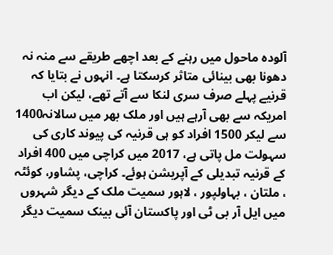آلودہ ماحول میں رہنے کے بعد اچھے طریقے سے منہ نہ دھونا بھی بینائی متاثر کرسکتا ہے۔ انہوں نے بتایا کہ قرنیے پہلے صرف سری لنکا سے آتے تھے، لیکن اب امریکہ سے بھی آرہے ہیں اور ملک بھر میں سالانہ1400 سے لیکر 1500 افراد کو ہی قرنیہ کی پیوند کاری کی سہولت مل پاتی ہے، 2017 میں کراچی میں 400 افراد کے قرنیہ تبدیلی کے آپریشن ہوئے۔ کراچی، پشاور، کوئٹہ ، ملتان ، بہاولپور ، لاہور سمیت ملک کے دیگر شہروں میں ایل آر بی ٹی اور پاکستان آئی بینک سمیت دیگر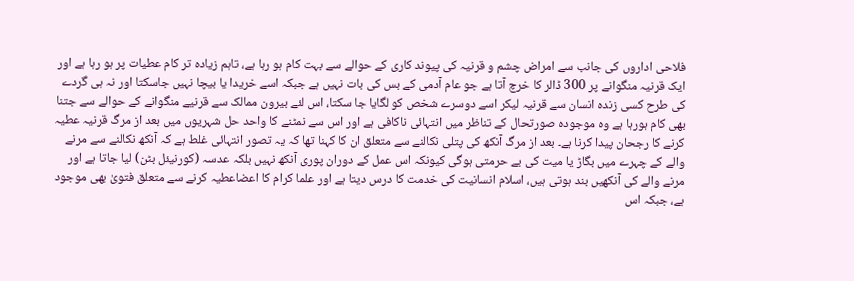فلاحی اداروں کی جانب سے امراض چشم و قرنیہ کی پیوند کاری کے حوالے سے بہت کام ہو رہا ہے، تاہم زیادہ تر کام عطیات پر ہو رہا ہے اور ایک قرنیہ منگوانے پر 300 ڈالر کا خرچ آتا ہے جو عام آدمی کے بس کی بات نہیں ہے جبکہ اسے خریدا یا بیچا نہیں جاسکتا اور نہ ہی گردے کی طرح کسی زندہ انسان سے قرنیہ لیکر اسے دوسرے شخص کو لگایا جا سکتا، اس لئے بیرون ممالک سے قرنیے منگوانے کے حوالے سے جتنا بھی کام ہورہا ہے وہ موجودہ صورتحال کے تناظر میں انتہائی ناکافی ہے اور اس سے نمٹنے کا واحد حل شہریوں میں بعد از مرگ قرنیہ عطیہ کرنے کا رجحان پیدا کرنا ہے۔ بعد از مرگ آنکھ کی پتلی نکالنے سے متعلق ان کا کہنا تھا کہ یہ تصور انتہائی غلط ہے کہ آنکھ نکالنے سے مرنے والے کے چہرے میں بگاڑ یا میت کی بے حرمتی ہوگی کیونکہ اس عمل کے دوران پوری آنکھ نہیں بلکہ عدسہ (کورنیئل بٹن) لیا جاتا ہے اور مرنے والے کی آنکھیں بند ہوتی ہیں، اسلام انسانیت کی خدمت کا درس دیتا ہے اور علما کرام کا اعضاعطیہ کرنے سے متعلق فتویٰ بھی موجود ہے، جبکہ اس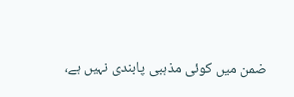ضمن میں کوئی مذہبی پابندی نہیں ہے،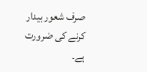صرف شعور بیدار کرنے کی ضرورت ہے۔